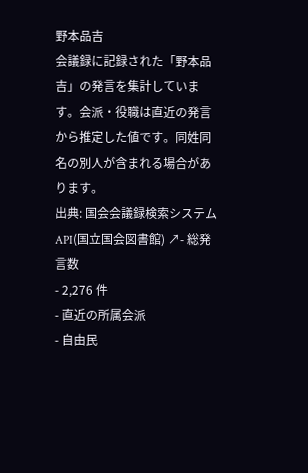野本品吉
会議録に記録された「野本品吉」の発言を集計しています。会派・役職は直近の発言から推定した値です。同姓同名の別人が含まれる場合があります。
出典: 国会会議録検索システム API(国立国会図書館) ↗- 総発言数
- 2,276 件
- 直近の所属会派
- 自由民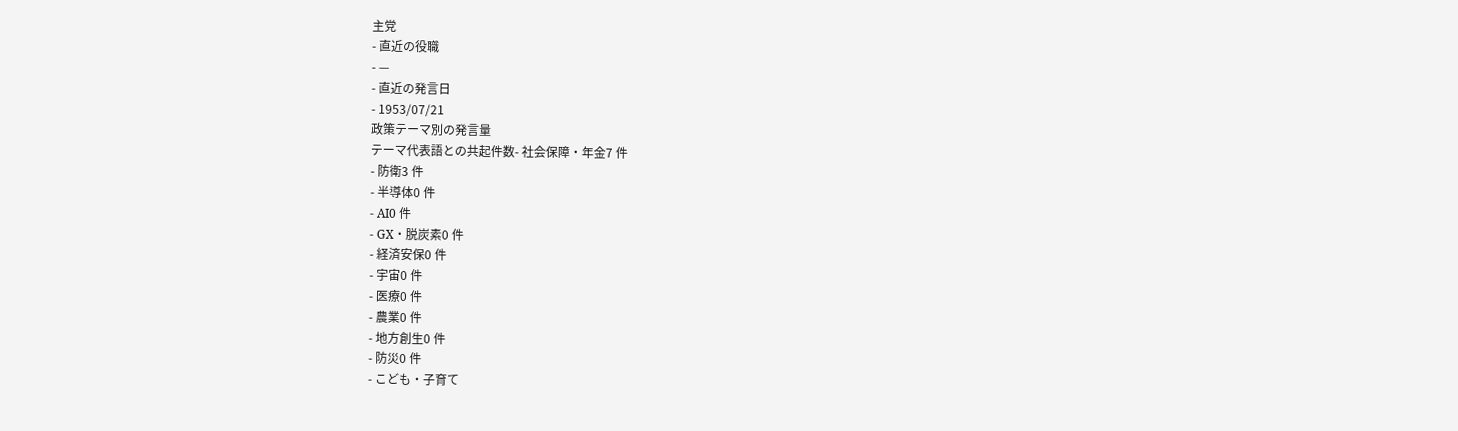主党
- 直近の役職
- —
- 直近の発言日
- 1953/07/21
政策テーマ別の発言量
テーマ代表語との共起件数- 社会保障・年金7 件
- 防衛3 件
- 半導体0 件
- AI0 件
- GX・脱炭素0 件
- 経済安保0 件
- 宇宙0 件
- 医療0 件
- 農業0 件
- 地方創生0 件
- 防災0 件
- こども・子育て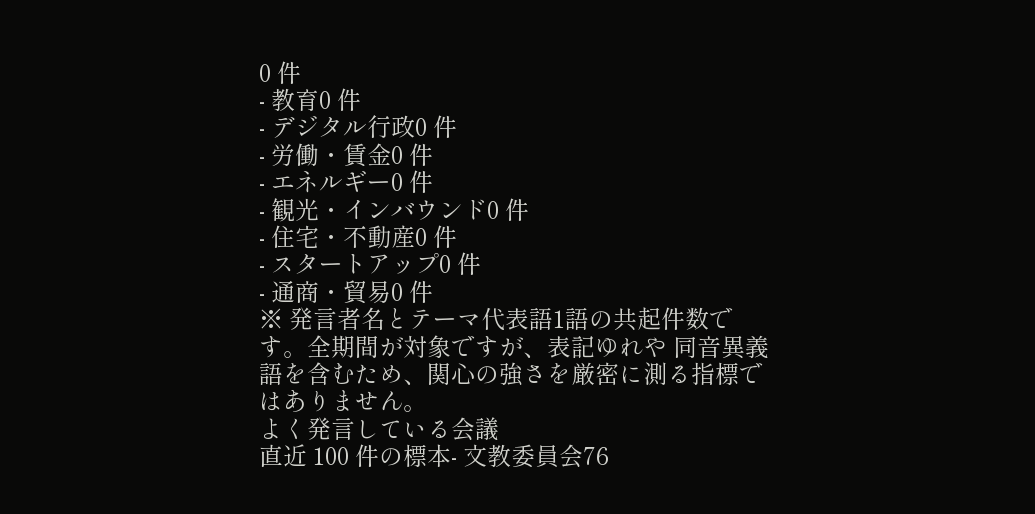0 件
- 教育0 件
- デジタル行政0 件
- 労働・賃金0 件
- エネルギー0 件
- 観光・インバウンド0 件
- 住宅・不動産0 件
- スタートアップ0 件
- 通商・貿易0 件
※ 発言者名とテーマ代表語1語の共起件数です。全期間が対象ですが、表記ゆれや 同音異義語を含むため、関心の強さを厳密に測る指標ではありません。
よく発言している会議
直近 100 件の標本- 文教委員会76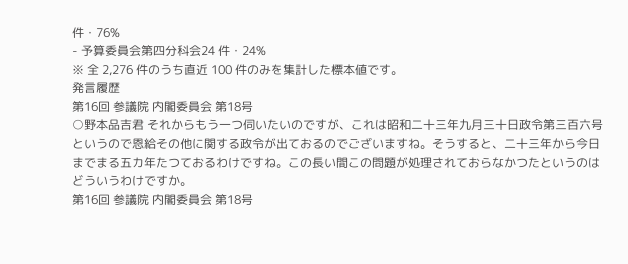件・76%
- 予算委員会第四分科会24 件・24%
※ 全 2,276 件のうち直近 100 件のみを集計した標本値です。
発言履歴
第16回 参議院 内閣委員会 第18号
○野本品吉君 それからもう一つ伺いたいのですが、これは昭和二十三年九月三十日政令第三百六号というので恩給その他に関する政令が出ておるのでございますね。そうすると、二十三年から今日までまる五カ年たつておるわけですね。この長い間この問題が処理されておらなかつたというのはどういうわけですか。
第16回 参議院 内閣委員会 第18号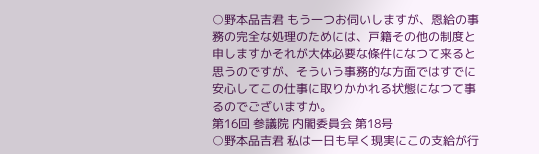○野本品吉君 もう一つお伺いしますが、恩給の事務の完全な処理のためには、戸籍その他の制度と申しますかそれが大体必要な條件になつて来ると思うのですが、そういう事務的な方面ではすでに安心してこの仕事に取りかかれる状態になつて事るのでございますか。
第16回 参議院 内閣委員会 第18号
○野本品吉君 私は一日も早く現実にこの支給が行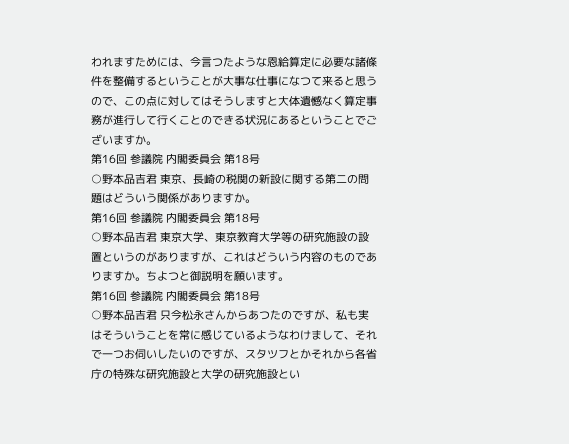われますためには、今言つたような恩給算定に必要な諸條件を整備するということが大事な仕事になつて来ると思うので、この点に対してはそうしますと大体遺憾なく算定事務が進行して行くことのできる状況にあるということでございますか。
第16回 参議院 内閣委員会 第18号
○野本品吉君 東京、長崎の税関の新設に関する第二の問題はどういう関係がありますか。
第16回 参議院 内閣委員会 第18号
○野本品吉君 東京大学、東京教育大学等の研究施設の設置というのがありますが、これはどういう内容のものでありますか。ちよつと御説明を願います。
第16回 参議院 内閣委員会 第18号
○野本品吉君 只今松永さんからあつたのですが、私も実はそういうことを常に感じているようなわけまして、それで一つお伺いしたいのですが、スタツフとかそれから各省庁の特殊な研究施設と大学の研究施設とい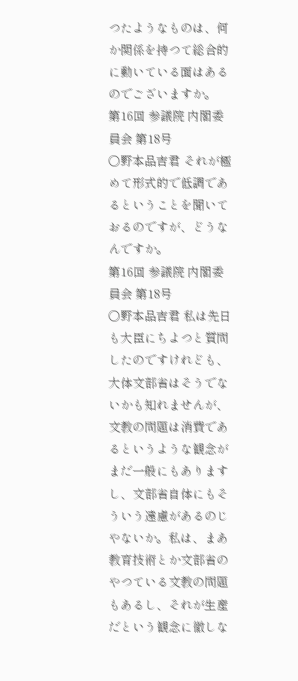つたようなものは、何か関係を持つて総合的に動いている面はあるのでございますか。
第16回 参議院 内閣委員会 第18号
○野本品吉君 それが極めて形式的で低調であるということを聞いておるのですが、どうなんですか。
第16回 参議院 内閣委員会 第18号
○野本品吉君 私は先日も大臣にちよつと質問したのですけれども、大体文部省はそうでないかも知れませんが、文教の問題は消費であるというような観念がまだ一般にもありますし、文部省自体にもそういう遠慮があるのじやないか。私は、まあ教育技術とか文部省のやつている文教の問題もあるし、それが生産だという観念に徹しな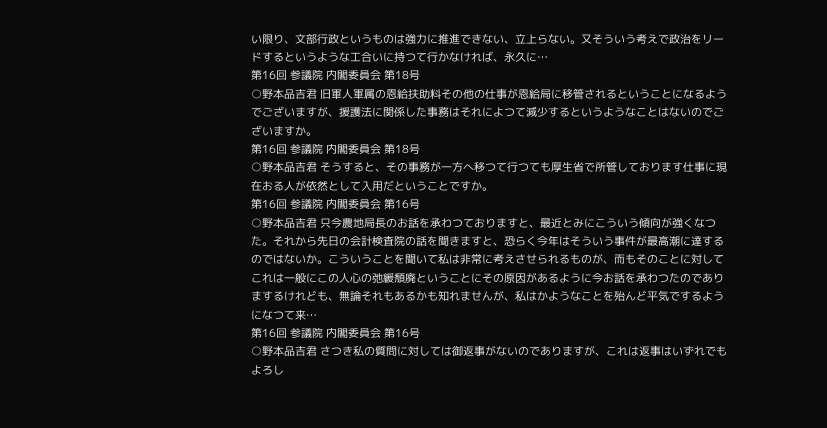い限り、文部行政というものは強力に推進できない、立上らない。又そういう考えで政治をリードするというような工合いに持つて行かなければ、永久に…
第16回 参議院 内閣委員会 第18号
○野本品吉君 旧軍人軍属の恩給扶助料その他の仕事が恩給局に移管されるということになるようでございますが、援護法に関係した事務はそれによつて減少するというようなことはないのでございますか。
第16回 参議院 内閣委員会 第18号
○野本品吉君 そうすると、その事務が一方へ移つて行つても厚生省で所管しております仕事に現在おる人が依然として入用だということですか。
第16回 参議院 内閣委員会 第16号
○野本品吉君 只今農地局長のお話を承わつておりますと、最近とみにこういう傾向が強くなつた。それから先日の会計検査院の話を聞きますと、恐らく今年はそういう事件が最高潮に達するのではないか。こういうことを聞いて私は非常に考えさせられるものが、而もそのことに対してこれは一般にこの人心の弛緩頽廃ということにその原因があるように今お話を承わつたのでありまするけれども、無論それもあるかも知れませんが、私はかようなことを殆んど平気でするようになつて来…
第16回 参議院 内閣委員会 第16号
○野本品吉君 さつき私の質問に対しては御返事がないのでありますが、これは返事はいずれでもよろし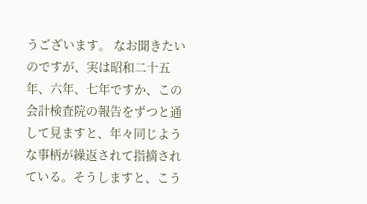うございます。 なお聞きたいのですが、実は昭和二十五年、六年、七年ですか、この会計検査院の報告をずつと通して見ますと、年々同じような事柄が繰返されて指摘されている。そうしますと、こう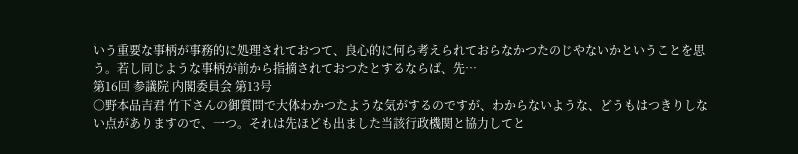いう重要な事柄が事務的に処理されておつて、良心的に何ら考えられておらなかつたのじやないかということを思う。若し同じような事柄が前から指摘されておつたとするならば、先…
第16回 参議院 内閣委員会 第13号
○野本品吉君 竹下さんの御質問で大体わかつたような気がするのですが、わからないような、どうもはつきりしない点がありますので、一つ。それは先ほども出ました当該行政機関と協力してと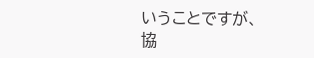いうことですが、協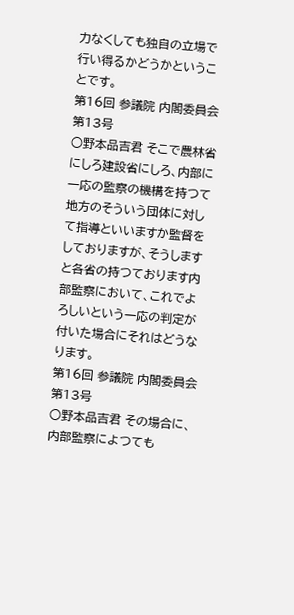力なくしても独自の立場で行い得るかどうかということです。
第16回 参議院 内閣委員会 第13号
○野本品吉君 そこで農林省にしろ建設省にしろ、内部に一応の監察の機構を持つて地方のそういう団体に対して指導といいますか監督をしておりますが、そうしますと各省の持つております内部監察において、これでよろしいという一応の判定が付いた場合にそれはどうなります。
第16回 参議院 内閣委員会 第13号
○野本品吉君 その場合に、内部監察によつても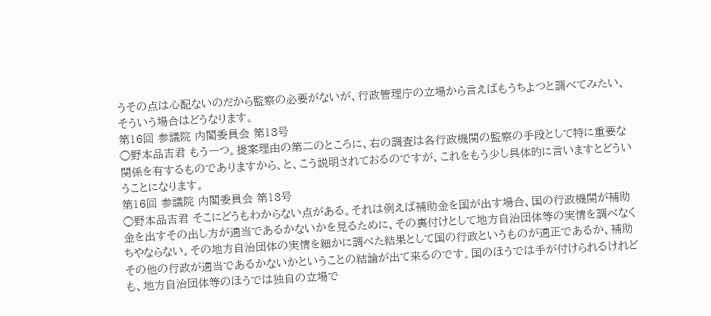うその点は心配ないのだから監察の必要がないが、行政管理庁の立場から言えばもうちよつと調べてみたい、そういう場合はどうなります。
第16回 参議院 内閣委員会 第13号
○野本品吉君 もう一つ。提案理由の第二のところに、右の調査は各行政機関の監察の手段として特に重要な関係を有するものでありますから、と、こう説明されておるのですが、これをもう少し具体的に言いますとどういうことになります。
第16回 参議院 内閣委員会 第13号
○野本品吉君 そこにどうもわからない点がある。それは例えば補助金を国が出す場合、国の行政機関が補助金を出すその出し方が適当であるかないかを見るために、その裏付けとして地方自治団体等の実情を調べなくちやならない。その地方自治団体の実情を細かに調べた結果として国の行政というものが適正であるか、補助その他の行政が適当であるかないかということの結論が出て来るのです。国のほうでは手が付けられるけれども、地方自治団体等のほうでは独自の立場で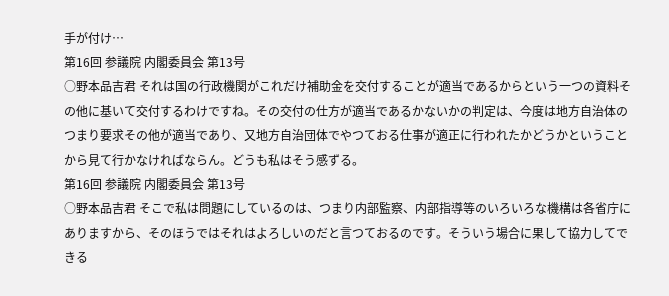手が付け…
第16回 参議院 内閣委員会 第13号
○野本品吉君 それは国の行政機関がこれだけ補助金を交付することが適当であるからという一つの資料その他に基いて交付するわけですね。その交付の仕方が適当であるかないかの判定は、今度は地方自治体のつまり要求その他が適当であり、又地方自治団体でやつておる仕事が適正に行われたかどうかということから見て行かなければならん。どうも私はそう感ずる。
第16回 参議院 内閣委員会 第13号
○野本品吉君 そこで私は問題にしているのは、つまり内部監察、内部指導等のいろいろな機構は各省庁にありますから、そのほうではそれはよろしいのだと言つておるのです。そういう場合に果して協力してできる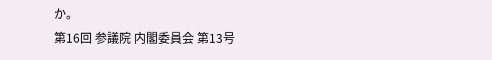か。
第16回 参議院 内閣委員会 第13号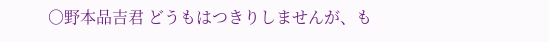○野本品吉君 どうもはつきりしませんが、も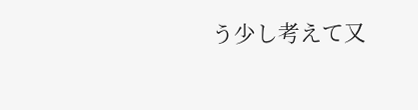う少し考えて又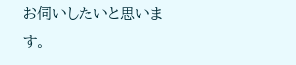お伺いしたいと思います。